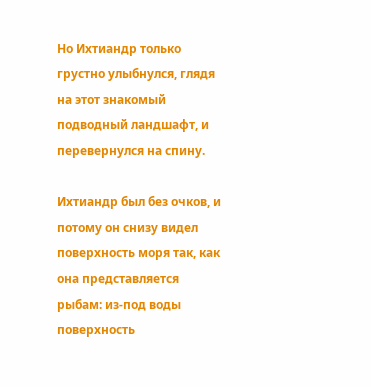Но Ихтиандр только грустно улыбнулся, глядя на этот знакомый подводный ландшафт, и перевернулся на спину.

Ихтиандр был без очков, и потому он снизу видел поверхность моря так, как она представляется рыбам: из-под воды поверхность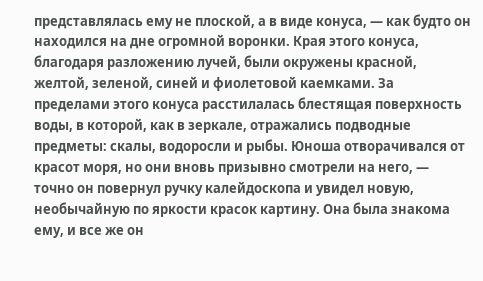представлялась ему не плоской, а в виде конуса, — как будто он находился на дне огромной воронки. Края этого конуса, благодаря разложению лучей, были окружены красной, желтой, зеленой, синей и фиолетовой каемками. За пределами этого конуса расстилалась блестящая поверхность воды, в которой, как в зеркале, отражались подводные предметы: скалы, водоросли и рыбы. Юноша отворачивался от красот моря, но они вновь призывно смотрели на него, — точно он повернул ручку калейдоскопа и увидел новую, необычайную по яркости красок картину. Она была знакома ему, и все же он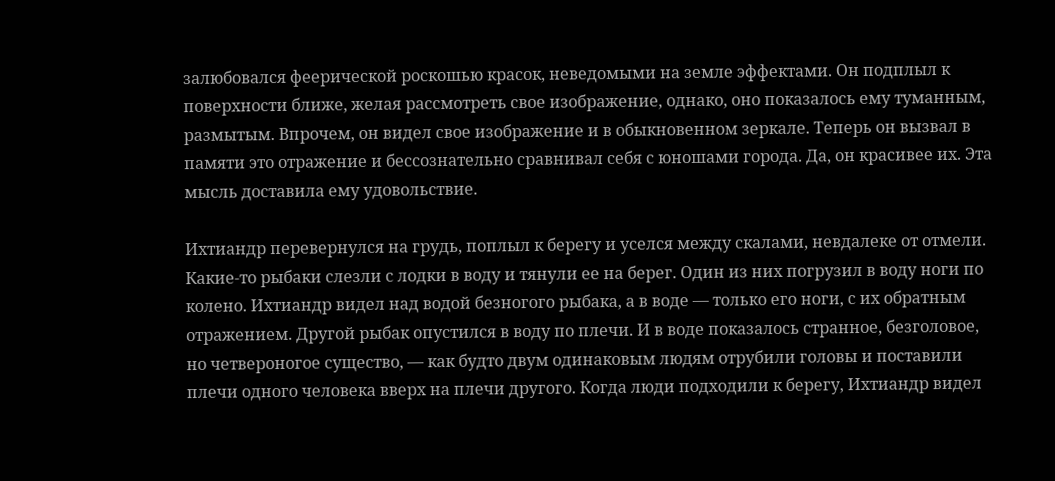залюбовался феерической роскошью красок, неведомыми на земле эффектами. Он подплыл к поверхности ближе, желая рассмотреть свое изображение, однако, оно показалось ему туманным, размытым. Впрочем, он видел свое изображение и в обыкновенном зеркале. Теперь он вызвал в памяти это отражение и бессознательно сравнивал себя с юношами города. Да, он красивее их. Эта мысль доставила ему удовольствие.

Ихтиандр перевернулся на грудь, поплыл к берегу и уселся между скалами, невдалеке от отмели. Какие-то рыбаки слезли с лодки в воду и тянули ее на берег. Один из них погрузил в воду ноги по колено. Ихтиандр видел над водой безногого рыбака, а в воде — только его ноги, с их обратным отражением. Другой рыбак опустился в воду по плечи. И в воде показалось странное, безголовое, но четвероногое существо, — как будто двум одинаковым людям отрубили головы и поставили плечи одного человека вверх на плечи другого. Когда люди подходили к берегу, Ихтиандр видел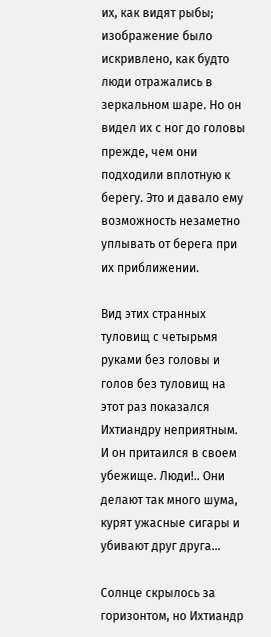их, как видят рыбы; изображение было искривлено, как будто люди отражались в зеркальном шаре. Но он видел их с ног до головы прежде, чем они подходили вплотную к берегу. Это и давало ему возможность незаметно уплывать от берега при их приближении.

Вид этих странных туловищ с четырьмя руками без головы и голов без туловищ на этот раз показался Ихтиандру неприятным. И он притаился в своем убежище. Люди!.. Они делают так много шума, курят ужасные сигары и убивают друг друга…

Солнце скрылось за горизонтом, но Ихтиандр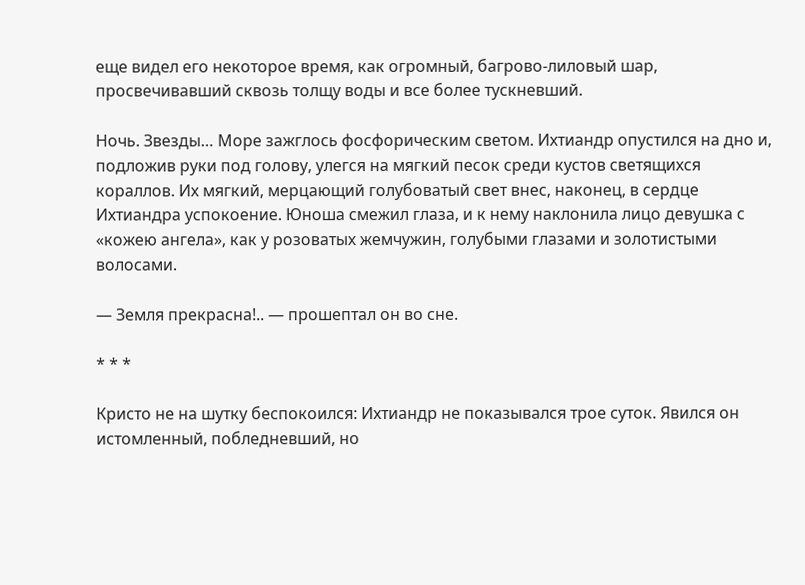еще видел его некоторое время, как огромный, багрово-лиловый шар, просвечивавший сквозь толщу воды и все более тускневший.

Ночь. Звезды… Море зажглось фосфорическим светом. Ихтиандр опустился на дно и, подложив руки под голову, улегся на мягкий песок среди кустов светящихся кораллов. Их мягкий, мерцающий голубоватый свет внес, наконец, в сердце Ихтиандра успокоение. Юноша смежил глаза, и к нему наклонила лицо девушка с «кожею ангела», как у розоватых жемчужин, голубыми глазами и золотистыми волосами.

— Земля прекрасна!.. — прошептал он во сне.

* * *

Кристо не на шутку беспокоился: Ихтиандр не показывался трое суток. Явился он истомленный, побледневший, но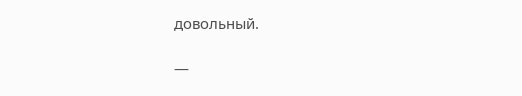довольный.

—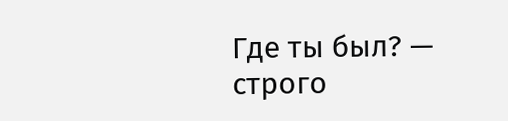Где ты был? — строго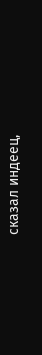сказал индеец,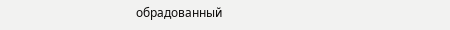обрадованный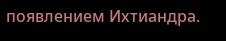появлением Ихтиандра.